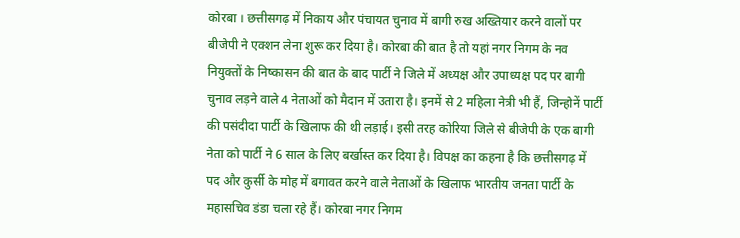कोरबा । छत्तीसगढ़ में निकाय और पंचायत चुनाव में बागी रुख अख्तियार करने वालों पर बीजेपी ने एक्शन लेना शुरू कर दिया है। कोरबा की बात है तो यहां नगर निगम के नव नियुक्तों के निष्कासन की बात के बाद पार्टी ने जिले में अध्यक्ष और उपाध्यक्ष पद पर बागी चुनाव लड़ने वाले 4 नेताओं को मैदान में उतारा है। इनमें से 2 महिला नेत्री भी हैं, जिन्होनें पार्टी की पसंदीदा पार्टी के खिलाफ की थी लड़ाई। इसी तरह कोरिया जिले से बीजेपी के एक बागी नेता को पार्टी ने 6 साल के लिए बर्खास्त कर दिया है। विपक्ष का कहना है कि छत्तीसगढ़ में पद और कुर्सी के मोह में बगावत करने वाले नेताओं के खिलाफ भारतीय जनता पार्टी के महासचिव डंडा चला रहे हैं। कोरबा नगर निगम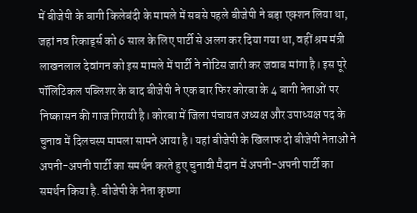में बीजेपी के बागी किलेबंदी के मामले में सबसे पहले बीजेपी ने बड़ा एक्शन लिया था, जहां नव रिकार्ड्स को 6 साल के लिए पार्टी से अलग कर दिया गया था, वहीं श्रम मंत्री लाखनलाल देवांगन को इस मामले में पार्टी ने नोटिस जारी कर जवाब मांगा है। इस पूरे पॉलिटिकल पब्लिशर के बाद बीजेपी ने एक बार फिर कोरबा के 4 बागी नेताओं पर निष्कासन की गाज गिरायी है। कोरबा में जिला पंचायत अध्यक्ष और उपाध्यक्ष पद के चुनाव में दिलचस्प मामला सामने आया है। यहां बीजेपी के खिलाफ दो बीजेपी नेताओं ने अपनी-अपनी पार्टी का समर्थन करते हुए चुनावी मैदान में अपनी-अपनी पार्टी का समर्थन किया है. बीजेपी के नेता कृष्णा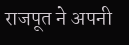राजपूत ने अपनी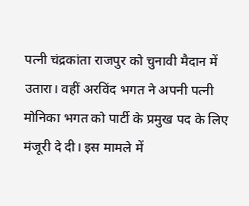पत्नी चंद्रकांता राजपुर को चुनावी मैदान में उतारा। वहीं अरविंद भगत ने अपनी पत्नी मोनिका भगत को पार्टी के प्रमुख पद के लिए मंजूरी दे दी। इस मामले में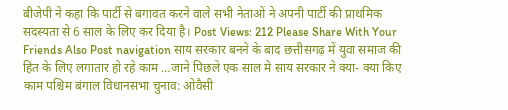बीजेपी ने कहा कि पार्टी से बगावत करने वाले सभी नेताओं ने अपनी पार्टी की प्राथमिक सदस्यता से 6 साल के लिए कर दिया है। Post Views: 212 Please Share With Your Friends Also Post navigation साय सरकार बनने के बाद छत्तीसगढ़ में युवा समाज की हित के लिए लगातार हो रहे काम …जाने पिछले एक साल मे साय सरकार ने क्या- क्या किए काम पश्चिम बंगाल विधानसभा चुनाव: ओवैसी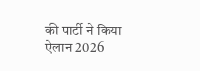की पार्टी ने किया ऐलान 2026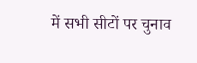में सभी सीटों पर चुनाव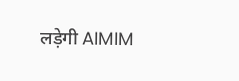लड़ेगी AIMIM